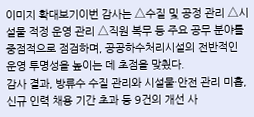이미지 확대보기이번 감사는 △수질 및 공정 관리 △시설물 적정 운영 관리 △직원 복무 등 주요 공무 분야를 중점적으로 점검하며, 공공하수처리시설의 전반적인 운영 투명성을 높이는 데 초점을 맞췄다.
감사 결과, 방류수 수질 관리와 시설물·안전 관리 미흡, 신규 인력 채용 기간 초과 등 9건의 개선 사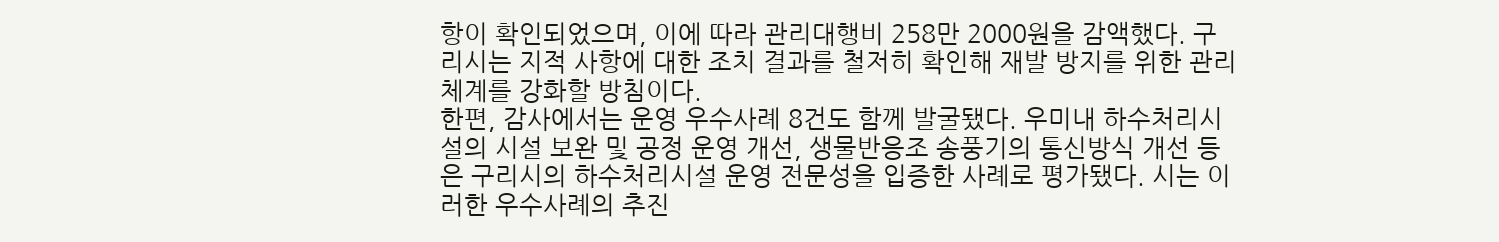항이 확인되었으며, 이에 따라 관리대행비 258만 2000원을 감액했다. 구리시는 지적 사항에 대한 조치 결과를 철저히 확인해 재발 방지를 위한 관리 체계를 강화할 방침이다.
한편, 감사에서는 운영 우수사례 8건도 함께 발굴됐다. 우미내 하수처리시설의 시설 보완 및 공정 운영 개선, 생물반응조 송풍기의 통신방식 개선 등은 구리시의 하수처리시설 운영 전문성을 입증한 사례로 평가됐다. 시는 이러한 우수사례의 추진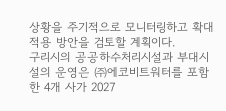상황을 주기적으로 모니터링하고 확대 적용 방안을 검토할 계획이다.
구리시의 공공하수처리시설과 부대시설의 운영은 ㈜에코비트워터를 포함한 4개 사가 2027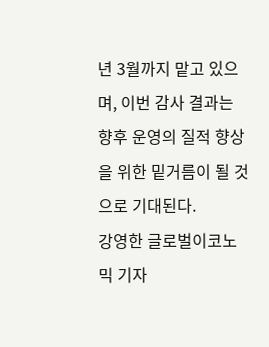년 3월까지 맡고 있으며, 이번 감사 결과는 향후 운영의 질적 향상을 위한 밑거름이 될 것으로 기대된다.
강영한 글로벌이코노믹 기자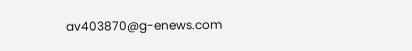av403870@g-enews.com